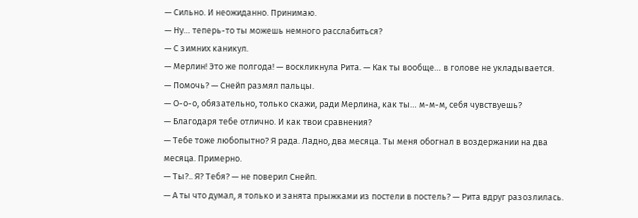— Сильно. И неожиданно. Принимаю.
— Ну… теперь-то ты можешь немного расслабиться?
— С зимних каникул.
— Мерлин! Это же полгода! — воскликнула Рита. — Как ты вообще… в голове не укладывается.
— Помочь? — Снейп размял пальцы.
— О-о-о, обязательно, только скажи, ради Мерлина, как ты… м-м-м, себя чувствуешь?
— Благодаря тебе отлично. И как твои сравнения?
— Тебе тоже любопытно? Я рада. Ладно, два месяца. Ты меня обогнал в воздержании на два месяца. Примерно.
— Ты?.. Я? Тебя? — не поверил Снейп.
— А ты что думал, я только и занята прыжками из постели в постель? — Рита вдруг разозлилась.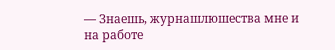— Знаешь, журнашлюшества мне и на работе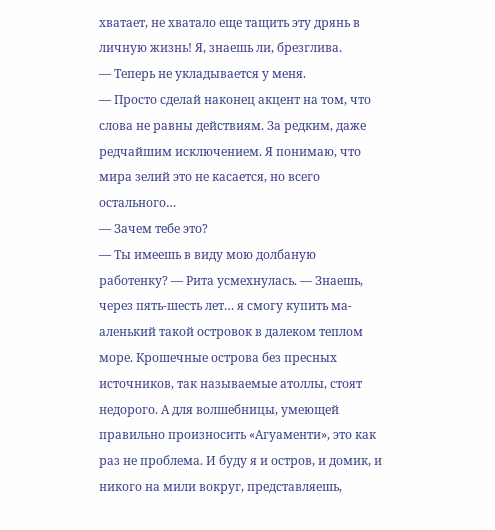хватает, не хватало еще тащить эту дрянь в личную жизнь! Я, знаешь ли, брезглива.
— Теперь не укладывается у меня.
— Просто сделай наконец акцент на том, что слова не равны действиям. За редким, даже редчайшим исключением. Я понимаю, что мира зелий это не касается, но всего остального…
— Зачем тебе это?
— Ты имеешь в виду мою долбаную работенку? — Рита усмехнулась. — Знаешь, через пять-шесть лет… я смогу купить ма-аленький такой островок в далеком теплом море. Крошечные острова без пресных источников, так называемые атоллы, стоят недорого. А для волшебницы, умеющей правильно произносить «Агуаменти», это как раз не проблема. И буду я и остров, и домик, и никого на мили вокруг, представляешь,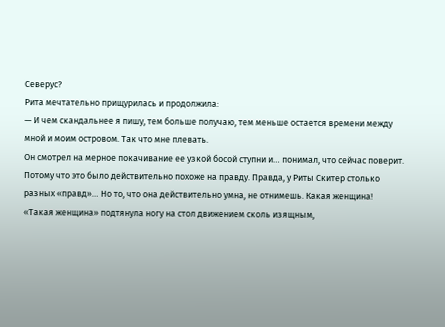Северус?
Рита мечтательно прищурилась и продолжила:
— И чем скандальнее я пишу, тем больше получаю, тем меньше остается времени между мной и моим островом. Так что мне плевать.
Он смотрел на мерное покачивание ее узкой босой ступни и… понимал, что сейчас поверит. Потому что это было действительно похоже на правду. Правда, у Риты Скитер столько разных «правд»… Но то, что она действительно умна, не отнимешь. Какая женщина!
«Такая женщина» подтянула ногу на стол движением сколь изящным,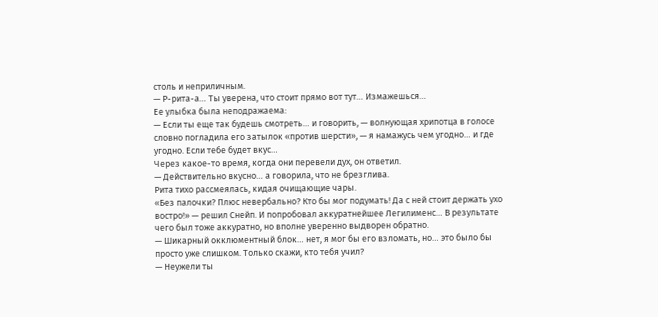столь и неприличным.
— Р-рита-а… Ты уверена, что стоит прямо вот тут… Измажешься…
Ее улыбка была неподражаема:
— Если ты еще так будешь смотреть… и говорить, — волнующая хрипотца в голосе словно погладила его затылок «против шерсти», — я намажусь чем угодно… и где угодно. Если тебе будет вкус…
Через какое-то время, когда они перевели дух, он ответил.
— Действительно вкусно… а говорила, что не брезглива.
Рита тихо рассмеялась, кидая очищающие чары.
«Без палочки? Плюс невербально? Кто бы мог подумать! Да с ней стоит держать ухо востро!» — решил Снейп. И попробовал аккуратнейшее Легилименс… В результате чего был тоже аккуратно, но вполне уверенно выдворен обратно.
— Шикарный окклюментный блок… нет, я мог бы его взломать, но… это было бы просто уже слишком. Только скажи, кто тебя учил?
— Неужели ты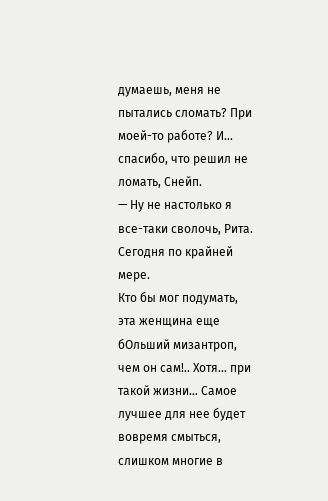думаешь, меня не пытались сломать? При моей-то работе? И… спасибо, что решил не ломать, Снейп.
— Ну не настолько я все-таки сволочь, Рита. Сегодня по крайней мере.
Кто бы мог подумать, эта женщина еще бОльший мизантроп, чем он сам!.. Хотя… при такой жизни… Самое лучшее для нее будет вовремя смыться, слишком многие в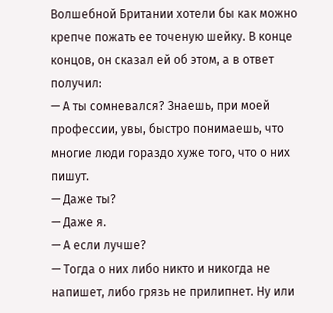Волшебной Британии хотели бы как можно крепче пожать ее точеную шейку. В конце концов, он сказал ей об этом, а в ответ получил:
— А ты сомневался? Знаешь, при моей профессии, увы, быстро понимаешь, что многие люди гораздо хуже того, что о них пишут.
— Даже ты?
— Даже я.
— А если лучше?
— Тогда о них либо никто и никогда не напишет, либо грязь не прилипнет. Ну или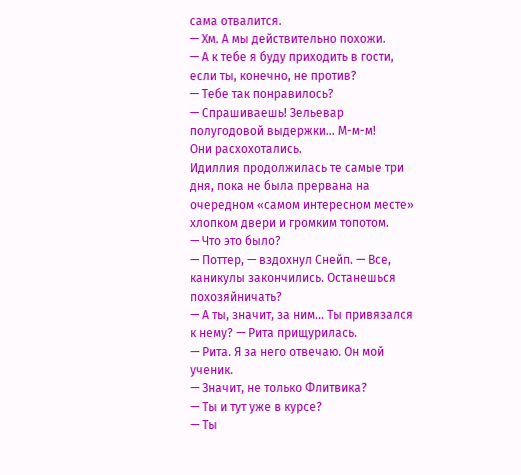сама отвалится.
— Хм. А мы действительно похожи.
— А к тебе я буду приходить в гости, если ты, конечно, не против?
— Тебе так понравилось?
— Спрашиваешь! Зельевар полугодовой выдержки… М-м-м!
Они расхохотались.
Идиллия продолжилась те самые три дня, пока не была прервана на очередном «самом интересном месте» хлопком двери и громким топотом.
— Что это было?
— Поттер, — вздохнул Снейп. — Все, каникулы закончились. Останешься похозяйничать?
— А ты, значит, за ним… Ты привязался к нему? — Рита прищурилась.
— Рита. Я за него отвечаю. Он мой ученик.
— Значит, не только Флитвика?
— Ты и тут уже в курсе?
— Ты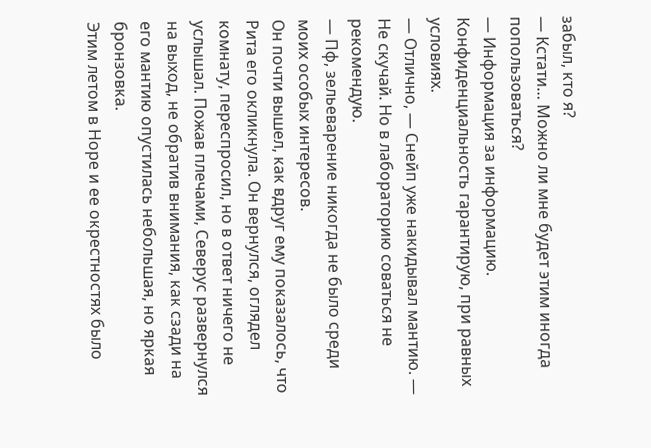забыл, кто я?
— Кстати… Можно ли мне будет этим иногда попользоваться?
— Информация за информацию. Конфиденциальность гарантирую, при равных условиях.
— Отлично, — Снейп уже накидывал мантию. — Не скучай. Но в лабораторию соваться не рекомендую.
— Пф, зельеварение никогда не было среди моих особых интересов.
Он почти вышел, как вдруг ему показалось, что Рита его окликнула. Он вернулся, оглядел комнату, переспросил, но в ответ ничего не услышал. Пожав плечами, Северус развернулся на выход, не обратив внимания, как сзади на его мантию опустилась небольшая, но яркая бронзовка.
Этим летом в Норе и ее окрестностях было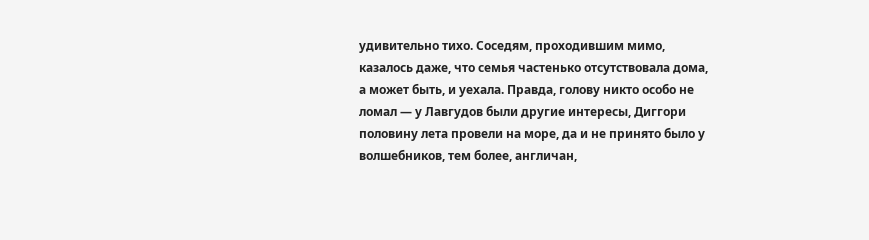удивительно тихо. Соседям, проходившим мимо, казалось даже, что семья частенько отсутствовала дома, а может быть, и уехала. Правда, голову никто особо не ломал — у Лавгудов были другие интересы, Диггори половину лета провели на море, да и не принято было у волшебников, тем более, англичан,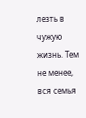лезть в чужую жизнь. Тем не менее, вся семья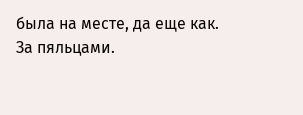была на месте, да еще как.
За пяльцами.